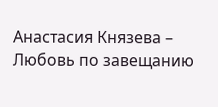Анастасия Князева – Любовь по завещанию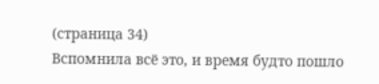(страница 34)
Вспомнила всё это, и время будто пошло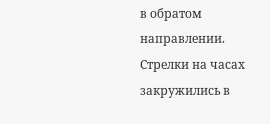в обратом направлении. Стрелки на часах закружились в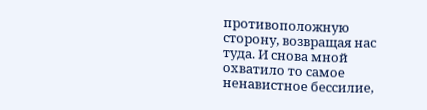противоположную сторону, возвращая нас туда. И снова мной охватило то самое ненавистное бессилие,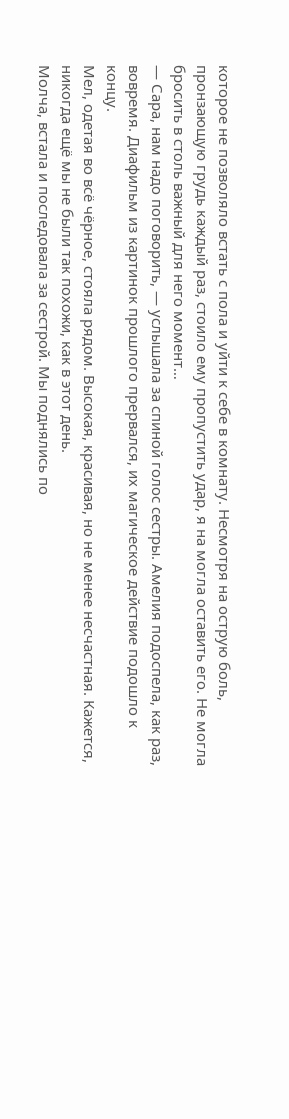которое не позволяло встать с пола и уйти к себе в комнату. Несмотря на острую боль, пронзающую грудь каждый раз, стоило ему пропустить удар, я на могла оставить его. Не могла бросить в столь важный для него момент…
— Сара, нам надо поговорить, — услышала за спиной голос сестры. Амелия подоспела, как раз, вовремя. Диафильм из картинок прошлого прервался, их магическое действие подошло к концу.
Мел, одетая во всё чёрное, стояла рядом. Высокая, красивая, но не менее несчастная. Кажется, никогда ещё мы не были так похожи, как в этот день.
Молча, встала и последовала за сестрой. Мы поднялись по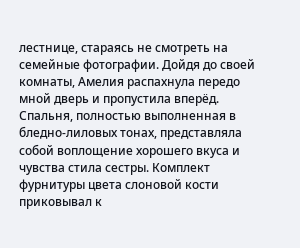лестнице, стараясь не смотреть на семейные фотографии. Дойдя до своей комнаты, Амелия распахнула передо мной дверь и пропустила вперёд.
Спальня, полностью выполненная в бледно-лиловых тонах, представляла собой воплощение хорошего вкуса и чувства стила сестры. Комплект фурнитуры цвета слоновой кости приковывал к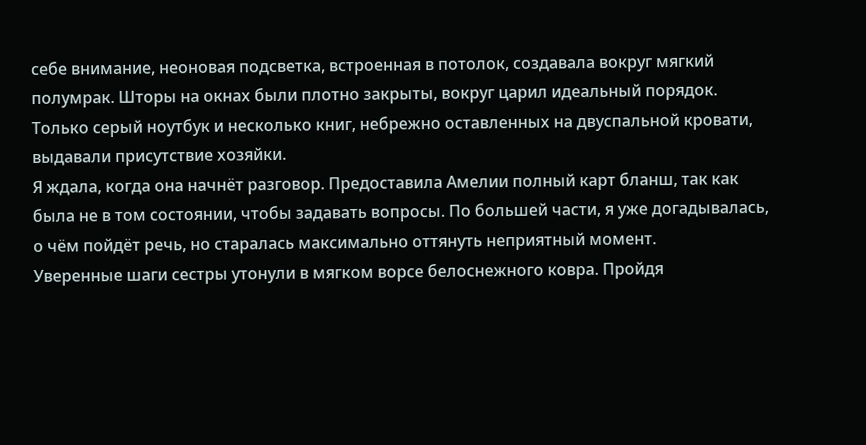себе внимание, неоновая подсветка, встроенная в потолок, создавала вокруг мягкий полумрак. Шторы на окнах были плотно закрыты, вокруг царил идеальный порядок. Только серый ноутбук и несколько книг, небрежно оставленных на двуспальной кровати, выдавали присутствие хозяйки.
Я ждала, когда она начнёт разговор. Предоставила Амелии полный карт бланш, так как была не в том состоянии, чтобы задавать вопросы. По большей части, я уже догадывалась, о чём пойдёт речь, но старалась максимально оттянуть неприятный момент.
Уверенные шаги сестры утонули в мягком ворсе белоснежного ковра. Пройдя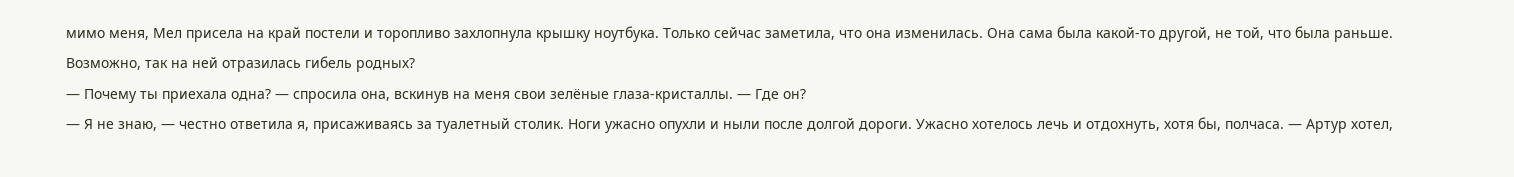мимо меня, Мел присела на край постели и торопливо захлопнула крышку ноутбука. Только сейчас заметила, что она изменилась. Она сама была какой-то другой, не той, что была раньше. Возможно, так на ней отразилась гибель родных?
— Почему ты приехала одна? — спросила она, вскинув на меня свои зелёные глаза-кристаллы. — Где он?
— Я не знаю, — честно ответила я, присаживаясь за туалетный столик. Ноги ужасно опухли и ныли после долгой дороги. Ужасно хотелось лечь и отдохнуть, хотя бы, полчаса. — Артур хотел,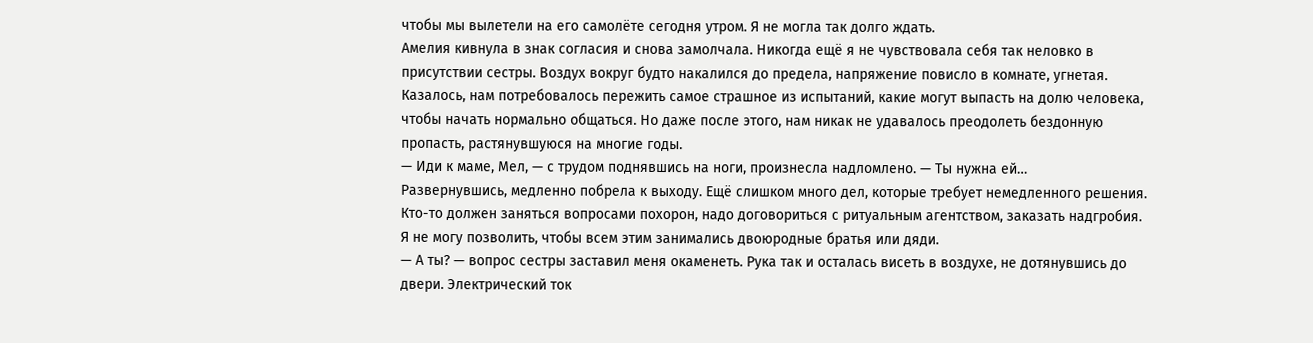чтобы мы вылетели на его самолёте сегодня утром. Я не могла так долго ждать.
Амелия кивнула в знак согласия и снова замолчала. Никогда ещё я не чувствовала себя так неловко в присутствии сестры. Воздух вокруг будто накалился до предела, напряжение повисло в комнате, угнетая. Казалось, нам потребовалось пережить самое страшное из испытаний, какие могут выпасть на долю человека, чтобы начать нормально общаться. Но даже после этого, нам никак не удавалось преодолеть бездонную пропасть, растянувшуюся на многие годы.
— Иди к маме, Мел, — с трудом поднявшись на ноги, произнесла надломлено. — Ты нужна ей…
Развернувшись, медленно побрела к выходу. Ещё слишком много дел, которые требует немедленного решения. Кто-то должен заняться вопросами похорон, надо договориться с ритуальным агентством, заказать надгробия. Я не могу позволить, чтобы всем этим занимались двоюродные братья или дяди.
— А ты? — вопрос сестры заставил меня окаменеть. Рука так и осталась висеть в воздухе, не дотянувшись до двери. Электрический ток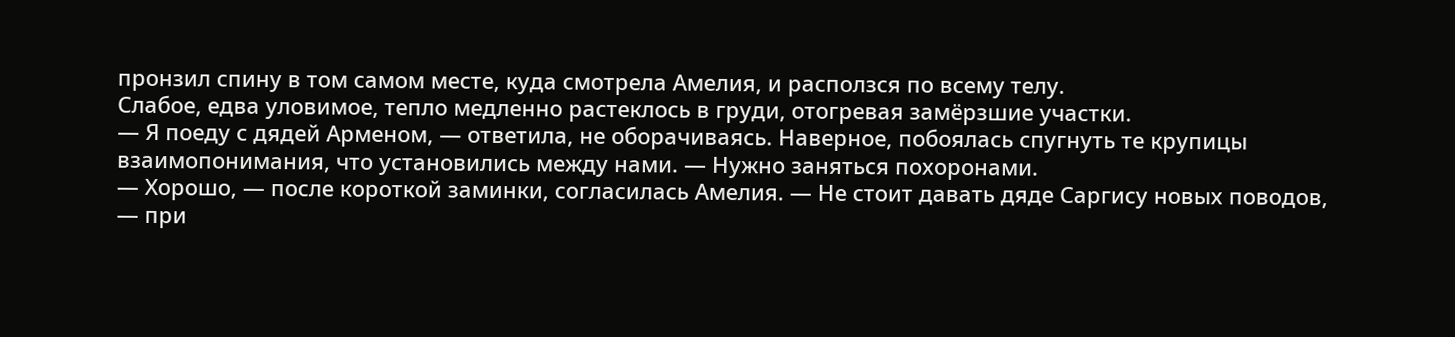пронзил спину в том самом месте, куда смотрела Амелия, и расползся по всему телу.
Слабое, едва уловимое, тепло медленно растеклось в груди, отогревая замёрзшие участки.
— Я поеду с дядей Арменом, — ответила, не оборачиваясь. Наверное, побоялась спугнуть те крупицы взаимопонимания, что установились между нами. — Нужно заняться похоронами.
— Хорошо, — после короткой заминки, согласилась Амелия. — Не стоит давать дяде Саргису новых поводов, — при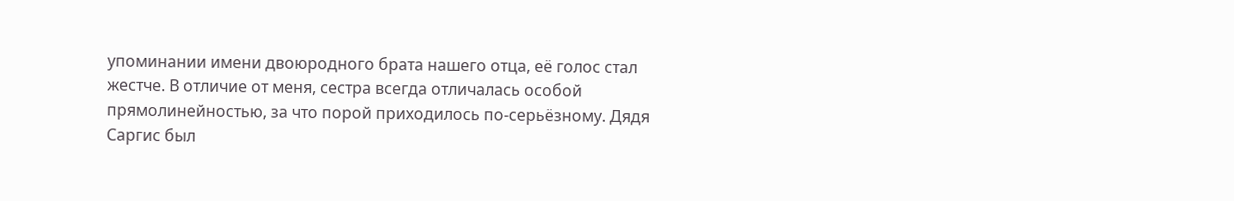упоминании имени двоюродного брата нашего отца, её голос стал жестче. В отличие от меня, сестра всегда отличалась особой прямолинейностью, за что порой приходилось по-серьёзному. Дядя Саргис был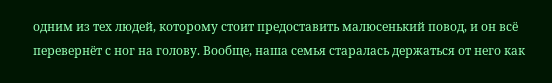одним из тех людей, которому стоит предоставить малюсенький повод, и он всё перевернёт с ног на голову. Вообще, наша семья старалась держаться от него как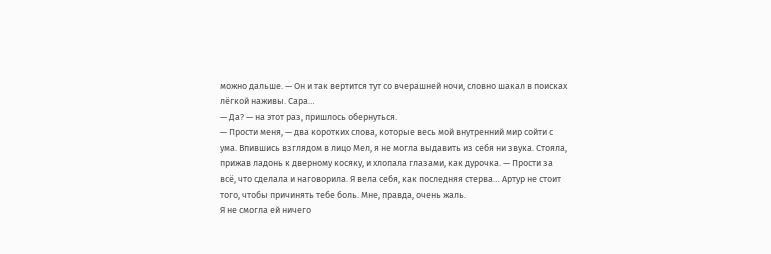можно дальше. — Он и так вертится тут со вчерашней ночи, словно шакал в поисках лёгкой наживы. Сара…
— Да? — на этот раз, пришлось обернуться.
— Прости меня, — два коротких слова, которые весь мой внутренний мир сойти с ума. Впившись взглядом в лицо Мел, я не могла выдавить из себя ни звука. Стояла, прижав ладонь к дверному косяку, и хлопала глазами, как дурочка. — Прости за всё, что сделала и наговорила. Я вела себя, как последняя стерва… Артур не стоит того, чтобы причинять тебе боль. Мне, правда, очень жаль.
Я не смогла ей ничего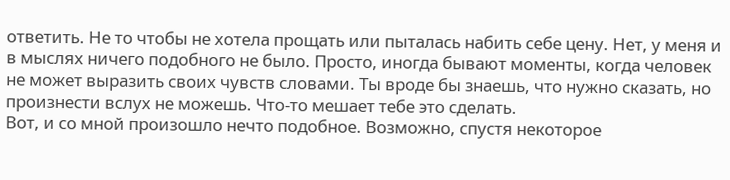ответить. Не то чтобы не хотела прощать или пыталась набить себе цену. Нет, у меня и в мыслях ничего подобного не было. Просто, иногда бывают моменты, когда человек не может выразить своих чувств словами. Ты вроде бы знаешь, что нужно сказать, но произнести вслух не можешь. Что-то мешает тебе это сделать.
Вот, и со мной произошло нечто подобное. Возможно, спустя некоторое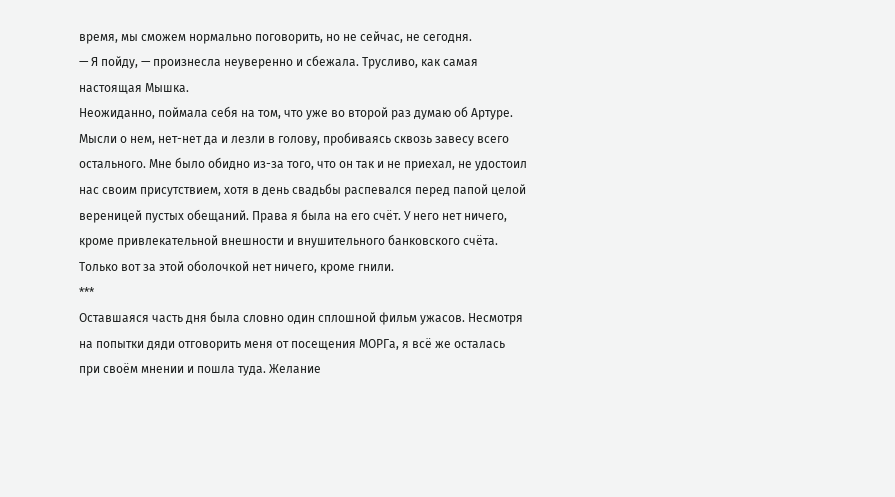время, мы сможем нормально поговорить, но не сейчас, не сегодня.
— Я пойду, — произнесла неуверенно и сбежала. Трусливо, как самая настоящая Мышка.
Неожиданно, поймала себя на том, что уже во второй раз думаю об Артуре. Мысли о нем, нет-нет да и лезли в голову, пробиваясь сквозь завесу всего остального. Мне было обидно из-за того, что он так и не приехал, не удостоил нас своим присутствием, хотя в день свадьбы распевался перед папой целой вереницей пустых обещаний. Права я была на его счёт. У него нет ничего, кроме привлекательной внешности и внушительного банковского счёта. Только вот за этой оболочкой нет ничего, кроме гнили.
***
Оставшаяся часть дня была словно один сплошной фильм ужасов. Несмотря на попытки дяди отговорить меня от посещения МОРГа, я всё же осталась при своём мнении и пошла туда. Желание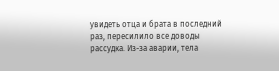увидеть отца и брата в последний раз, пересилило все доводы рассудка. Из-за аварии, тела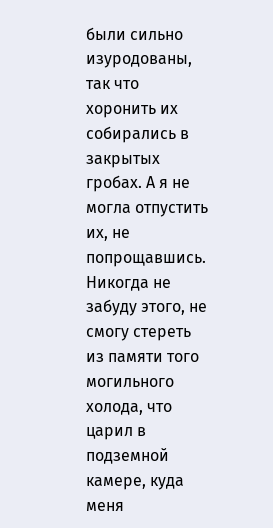были сильно изуродованы, так что хоронить их собирались в закрытых гробах. А я не могла отпустить их, не попрощавшись.
Никогда не забуду этого, не смогу стереть из памяти того могильного холода, что царил в подземной камере, куда меня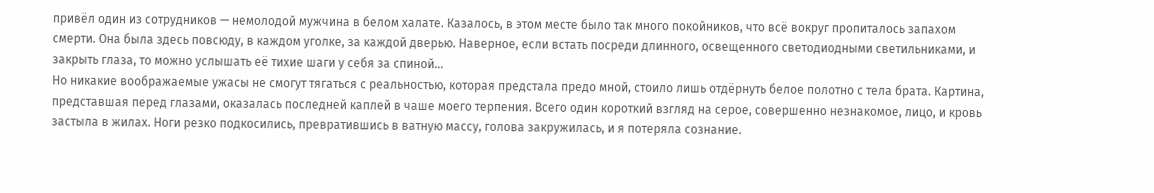привёл один из сотрудников — немолодой мужчина в белом халате. Казалось, в этом месте было так много покойников, что всё вокруг пропиталось запахом смерти. Она была здесь повсюду, в каждом уголке, за каждой дверью. Наверное, если встать посреди длинного, освещенного светодиодными светильниками, и закрыть глаза, то можно услышать её тихие шаги у себя за спиной…
Но никакие воображаемые ужасы не смогут тягаться с реальностью, которая предстала предо мной, стоило лишь отдёрнуть белое полотно с тела брата. Картина, представшая перед глазами, оказалась последней каплей в чаше моего терпения. Всего один короткий взгляд на серое, совершенно незнакомое, лицо, и кровь застыла в жилах. Ноги резко подкосились, превратившись в ватную массу, голова закружилась, и я потеряла сознание.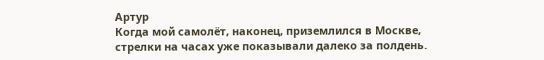Артур
Когда мой самолёт, наконец, приземлился в Москве, стрелки на часах уже показывали далеко за полдень.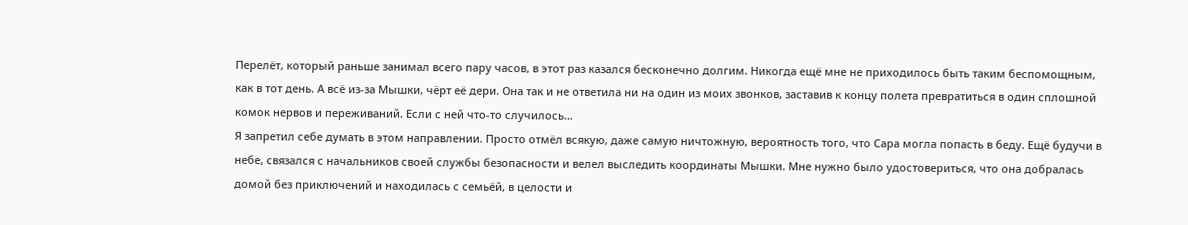Перелёт, который раньше занимал всего пару часов, в этот раз казался бесконечно долгим. Никогда ещё мне не приходилось быть таким беспомощным, как в тот день. А всё из-за Мышки, чёрт её дери. Она так и не ответила ни на один из моих звонков, заставив к концу полета превратиться в один сплошной комок нервов и переживаний. Если с ней что-то случилось…
Я запретил себе думать в этом направлении. Просто отмёл всякую, даже самую ничтожную, вероятность того, что Сара могла попасть в беду. Ещё будучи в небе, связался с начальников своей службы безопасности и велел выследить координаты Мышки. Мне нужно было удостовериться, что она добралась домой без приключений и находилась с семьёй, в целости и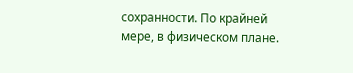сохранности. По крайней мере, в физическом плане.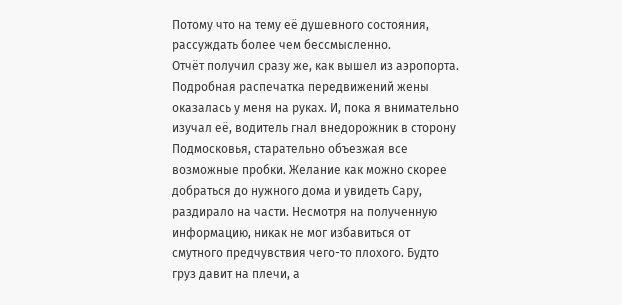Потому что на тему её душевного состояния, рассуждать более чем бессмысленно.
Отчёт получил сразу же, как вышел из аэропорта. Подробная распечатка передвижений жены оказалась у меня на руках. И, пока я внимательно изучал её, водитель гнал внедорожник в сторону Подмосковья, старательно объезжая все возможные пробки. Желание как можно скорее добраться до нужного дома и увидеть Сару, раздирало на части. Несмотря на полученную информацию, никак не мог избавиться от смутного предчувствия чего-то плохого. Будто груз давит на плечи, а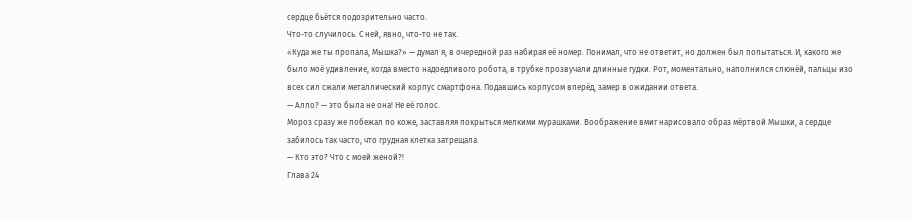сердце бьётся подозрительно часто.
Что-то случилось. С ней, явно, что-то не так.
«Куда же ты пропала, Мышка?» — думал я, в очередной раз набирая её номер. Понимал, что не ответит, но должен был попытаться. И, какого же было моё удивление, когда вместо надоедливого робота, в трубке прозвучали длинные гудки. Рот, моментально, наполнился слюнёй, пальцы изо всех сил сжали металлический корпус смартфона. Подавшись корпусом вперёд, замер в ожидании ответа.
— Алло? — это была не она! Не её голос.
Мороз сразу же побежал по коже, заставляя покрыться мелкими мурашками. Воображение вмиг нарисовало образ мёртвой Мышки, а сердце забилось так часто, что грудная клетка затрещала.
— Кто это? Что с моей женой?!
Глава 24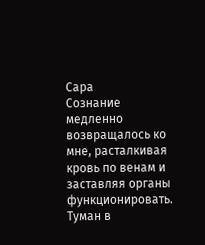Сара
Сознание медленно возвращалось ко мне, расталкивая кровь по венам и заставляя органы функционировать. Туман в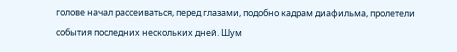голове начал рассеиваться, перед глазами, подобно кадрам диафильма, пролетели события последних нескольких дней. Шум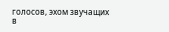голосов, эхом звучащих в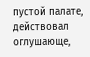пустой палате, действовал оглушающе,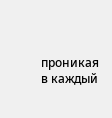проникая в каждый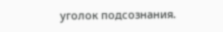уголок подсознания.